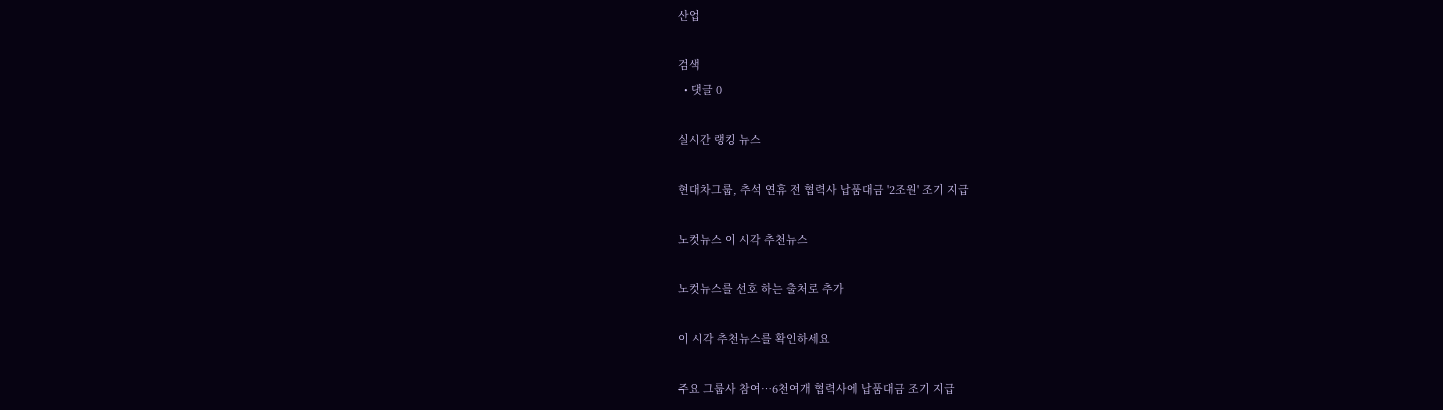산업

검색
  • 댓글 0

실시간 랭킹 뉴스

현대차그룹, 추석 연휴 전 협력사 납품대금 '2조원' 조기 지급

노컷뉴스 이 시각 추천뉴스

노컷뉴스를 선호 하는 출처로 추가

이 시각 추천뉴스를 확인하세요

주요 그룹사 참여…6천여개 협력사에 납품대금 조기 지급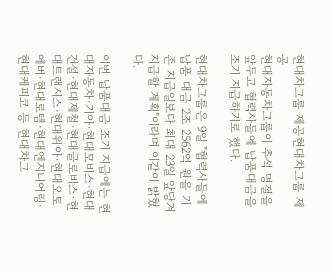현대차그룹 제공현대차그룹 제공
현대자동차그룹이 추석 명절을 앞두고 협력사들에 납품대금을 조기 지급하기로 했다.

현대차그룹은 9일 "협력사들에 납품 대금 2조 2562억 원을 기존 지급일보다 최대 23일 앞당겨 지급할 계획"이라며 이같이 밝혔다.

이번 납품대금 조기 지급에는 현대자동차·기아·현대모비스·현대건설·현대제철·현대글로비스·현대트랜시스·현대위아·현대오토에버·현대로템·현대엔지니어링·현대케피코 등 현대차그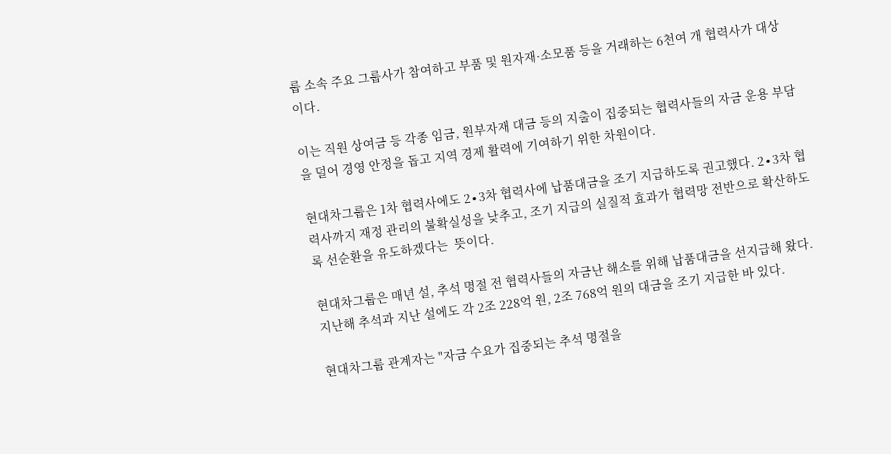룹 소속 주요 그룹사가 참여하고 부품 및 원자재·소모품 등을 거래하는 6천여 개 협력사가 대상이다.

이는 직원 상여금 등 각종 임금, 원부자재 대금 등의 지출이 집중되는 협력사들의 자금 운용 부담을 덜어 경영 안정을 돕고 지역 경제 활력에 기여하기 위한 차원이다.

현대차그룹은 1차 협력사에도 2∙3차 협력사에 납품대금을 조기 지급하도록 권고했다. 2∙3차 협력사까지 재정 관리의 불확실성을 낮추고, 조기 지급의 실질적 효과가 협력망 전반으로 확산하도록 선순환을 유도하겠다는  뜻이다.

현대차그룹은 매년 설, 추석 명절 전 협력사들의 자금난 해소를 위해 납품대금을 선지급해 왔다. 지난해 추석과 지난 설에도 각 2조 228억 원, 2조 768억 원의 대금을 조기 지급한 바 있다.

현대차그룹 관계자는 "자금 수요가 집중되는 추석 명절을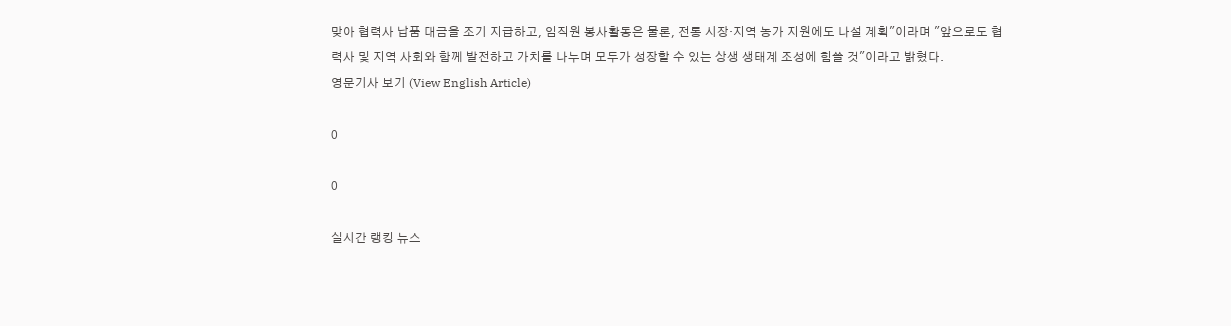맞아 협력사 납품 대금을 조기 지급하고, 임직원 봉사활동은 물론, 전통 시장·지역 농가 지원에도 나설 계획"이라며 "앞으로도 협력사 및 지역 사회와 함께 발전하고 가치를 나누며 모두가 성장할 수 있는 상생 생태계 조성에 힘쓸 것"이라고 밝혔다.
영문기사 보기 (View English Article)

0

0

실시간 랭킹 뉴스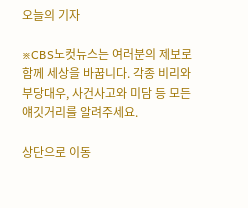오늘의 기자

※CBS노컷뉴스는 여러분의 제보로 함께 세상을 바꿉니다. 각종 비리와 부당대우, 사건사고와 미담 등 모든 얘깃거리를 알려주세요.

상단으로 이동